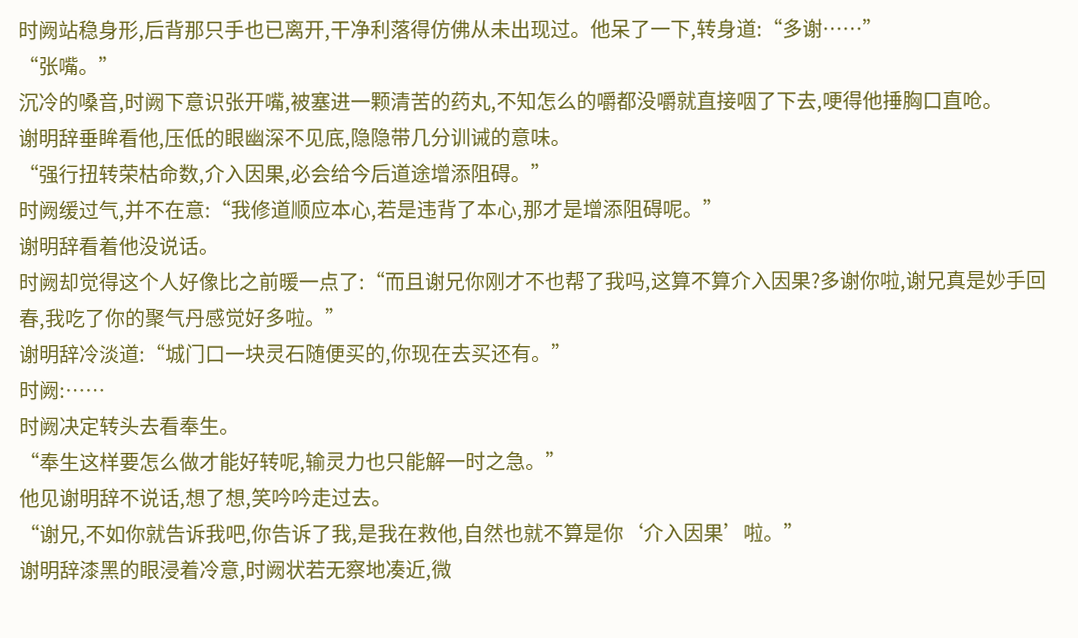时阙站稳身形,后背那只手也已离开,干净利落得仿佛从未出现过。他呆了一下,转身道:“多谢……”
“张嘴。”
沉冷的嗓音,时阙下意识张开嘴,被塞进一颗清苦的药丸,不知怎么的嚼都没嚼就直接咽了下去,哽得他捶胸口直呛。
谢明辞垂眸看他,压低的眼幽深不见底,隐隐带几分训诫的意味。
“强行扭转荣枯命数,介入因果,必会给今后道途增添阻碍。”
时阙缓过气,并不在意:“我修道顺应本心,若是违背了本心,那才是增添阻碍呢。”
谢明辞看着他没说话。
时阙却觉得这个人好像比之前暖一点了:“而且谢兄你刚才不也帮了我吗,这算不算介入因果?多谢你啦,谢兄真是妙手回春,我吃了你的聚气丹感觉好多啦。”
谢明辞冷淡道:“城门口一块灵石随便买的,你现在去买还有。”
时阙:……
时阙决定转头去看奉生。
“奉生这样要怎么做才能好转呢,输灵力也只能解一时之急。”
他见谢明辞不说话,想了想,笑吟吟走过去。
“谢兄,不如你就告诉我吧,你告诉了我,是我在救他,自然也就不算是你‘介入因果’啦。”
谢明辞漆黑的眼浸着冷意,时阙状若无察地凑近,微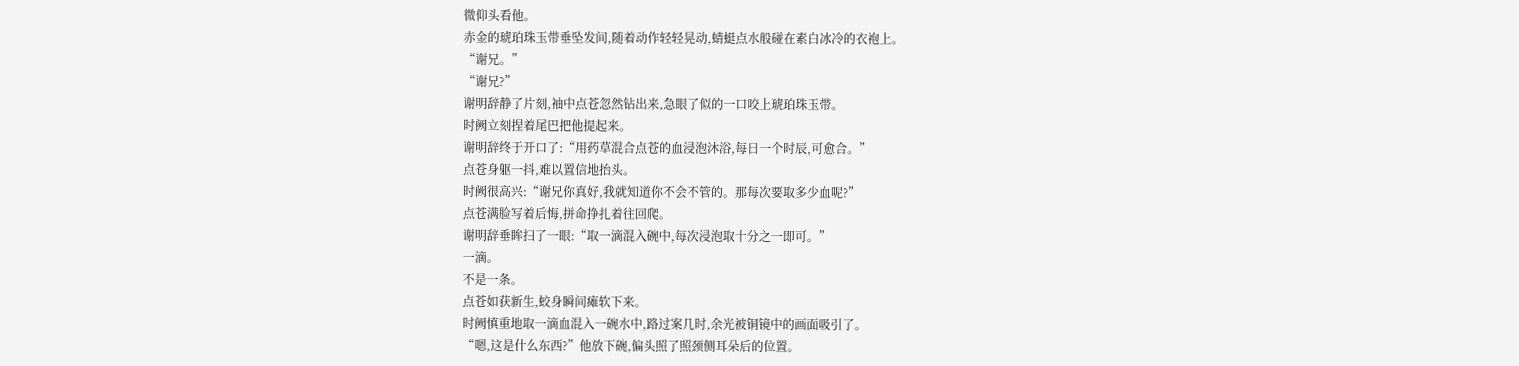微仰头看他。
赤金的琥珀珠玉带垂坠发间,随着动作轻轻晃动,蜻蜓点水般碰在素白冰冷的衣袍上。
“谢兄。”
“谢兄?”
谢明辞静了片刻,袖中点苍忽然钻出来,急眼了似的一口咬上琥珀珠玉带。
时阙立刻捏着尾巴把他提起来。
谢明辞终于开口了:“用药草混合点苍的血浸泡沐浴,每日一个时辰,可愈合。”
点苍身躯一抖,难以置信地抬头。
时阙很高兴:“谢兄你真好,我就知道你不会不管的。那每次要取多少血呢?”
点苍满脸写着后悔,拼命挣扎着往回爬。
谢明辞垂眸扫了一眼:“取一滴混入碗中,每次浸泡取十分之一即可。”
一滴。
不是一条。
点苍如获新生,蛟身瞬间瘫软下来。
时阙慎重地取一滴血混入一碗水中,路过案几时,余光被铜镜中的画面吸引了。
“嗯,这是什么东西?”他放下碗,偏头照了照颈侧耳朵后的位置。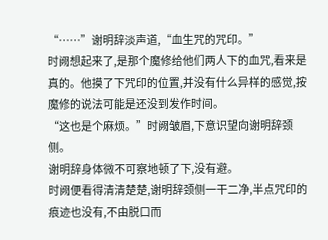“……”谢明辞淡声道,“血生咒的咒印。”
时阙想起来了,是那个魔修给他们两人下的血咒,看来是真的。他摸了下咒印的位置,并没有什么异样的感觉,按魔修的说法可能是还没到发作时间。
“这也是个麻烦。”时阙皱眉,下意识望向谢明辞颈侧。
谢明辞身体微不可察地顿了下,没有避。
时阙便看得清清楚楚,谢明辞颈侧一干二净,半点咒印的痕迹也没有,不由脱口而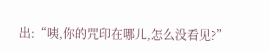出:“咦,你的咒印在哪儿,怎么没看见?”